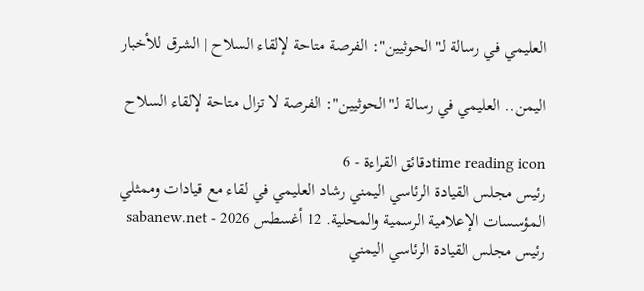العليمي في رسالة لـ"الحوثيين": الفرصة متاحة لإلقاء السلاح | الشرق للأخبار

اليمن.. العليمي في رسالة لـ"الحوثيين": الفرصة لا تزال متاحة لإلقاء السلاح

time reading iconدقائق القراءة - 6
رئيس مجلس القيادة الرئاسي اليمني رشاد العليمي في لقاء مع قيادات وممثلي المؤسسات الإعلامية الرسمية والمحلية. 12 أغسطس 2026 - sabanew.net
رئيس مجلس القيادة الرئاسي اليمني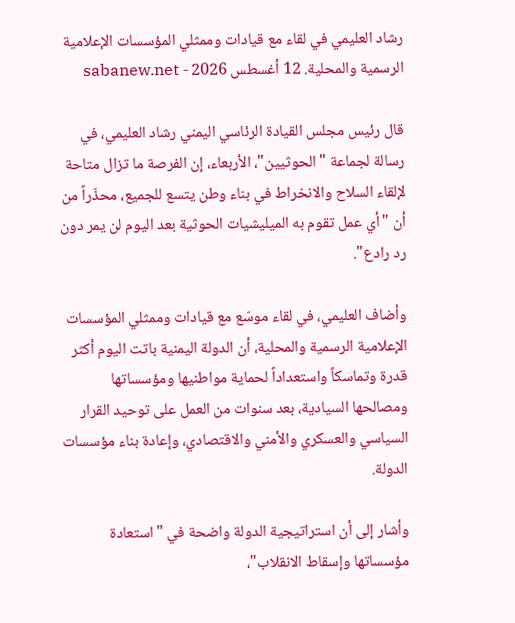رشاد العليمي في لقاء مع قيادات وممثلي المؤسسات الإعلامية الرسمية والمحلية. 12 أغسطس 2026 - sabanew.net

قال رئيس مجلس القيادة الرئاسي اليمني رشاد العليمي، في رسالة لجماعة "الحوثيين"، الأربعاء، إن الفرصة ما تزال متاحة لإلقاء السلاح والانخراط في بناء وطن يتسع للجميع، محذّراً من أن "أي عمل تقوم به الميليشيات الحوثية بعد اليوم لن يمر دون رد رادع".

وأضاف العليمي، في لقاء موسّع مع قيادات وممثلي المؤسسات الإعلامية الرسمية والمحلية، أن الدولة اليمنية باتت اليوم أكثر قدرة وتماسكاً واستعداداً لحماية مواطنيها ومؤسساتها ومصالحها السيادية، بعد سنوات من العمل على توحيد القرار السياسي والعسكري والأمني والاقتصادي، وإعادة بناء مؤسسات الدولة.

وأشار إلى أن استراتيجية الدولة واضحة في "استعادة مؤسساتها وإسقاط الانقلاب"،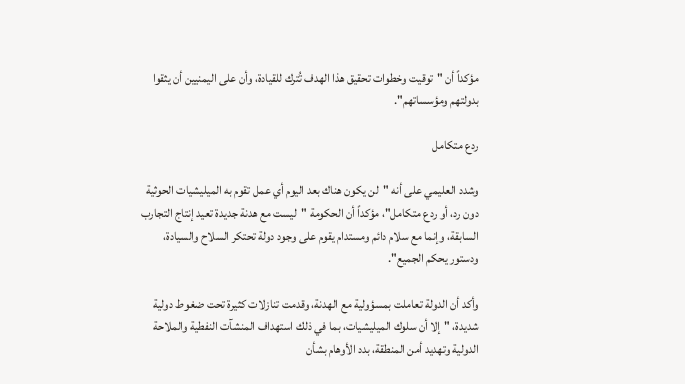مؤكداً أن "توقيت وخطوات تحقيق هذا الهدف تُترك للقيادة، وأن على اليمنيين أن يثقوا بدولتهم ومؤسساتهم".

ردع متكامل

وشدد العليمي على أنه "لن يكون هناك بعد اليوم أي عمل تقوم به الميليشيات الحوثية دون رد، أو ردع متكامل"، مؤكداً أن الحكومة "ليست مع هدنة جديدة تعيد إنتاج التجارب السابقة، وإنما مع سلام دائم ومستدام يقوم على وجود دولة تحتكر السلاح والسيادة، ودستور يحكم الجميع".

وأكد أن الدولة تعاملت بمسؤولية مع الهدنة، وقدمت تنازلات كثيرة تحت ضغوط دولية شديدة، "إلا أن سلوك الميليشيات، بما في ذلك استهداف المنشآت النفطية والملاحة الدولية وتهديد أمن المنطقة، بدد الأوهام بشأن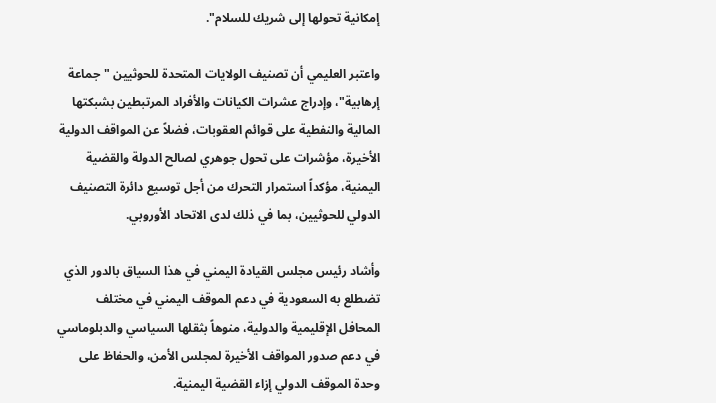إمكانية تحولها إلى شريك للسلام".

واعتبر العليمي أن تصنيف الولايات المتحدة للحوثيين "جماعة إرهابية"، وإدراج عشرات الكيانات والأفراد المرتبطين بشبكتها المالية والنفطية على قوائم العقوبات، فضلاً عن المواقف الدولية الأخيرة، مؤشرات على تحول جوهري لصالح الدولة والقضية اليمنية، مؤكداً استمرار التحرك من أجل توسيع دائرة التصنيف الدولي للحوثيين، بما في ذلك لدى الاتحاد الأوروبي.

وأشاد رئيس مجلس القيادة اليمني في هذا السياق بالدور الذي تضطلع به السعودية في دعم الموقف اليمني في مختلف المحافل الإقليمية والدولية، منوهاً بثقلها السياسي والدبلوماسي في دعم صدور المواقف الأخيرة لمجلس الأمن، والحفاظ على وحدة الموقف الدولي إزاء القضية اليمنية.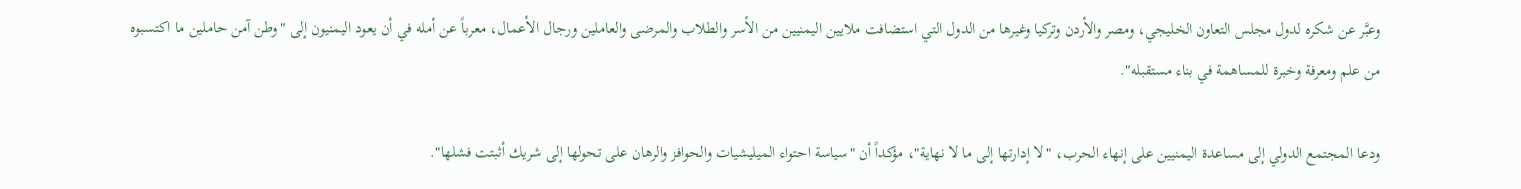وعبَّر عن شكره لدول مجلس التعاون الخليجي، ومصر والأردن وتركيا وغيرها من الدول التي استضافت ملايين اليمنيين من الأسر والطلاب والمرضى والعاملين ورجال الأعمال، معرباً عن أمله في أن يعود اليمنيون إلى "وطن آمن حاملين ما اكتسبوه من علم ومعرفة وخبرة للمساهمة في بناء مستقبله".

ودعا المجتمع الدولي إلى مساعدة اليمنيين على إنهاء الحرب، "لا إدارتها إلى ما لا نهاية"، مؤكداً أن "سياسة احتواء الميليشيات والحوافز والرهان على تحولها إلى شريك أثبتت فشلها".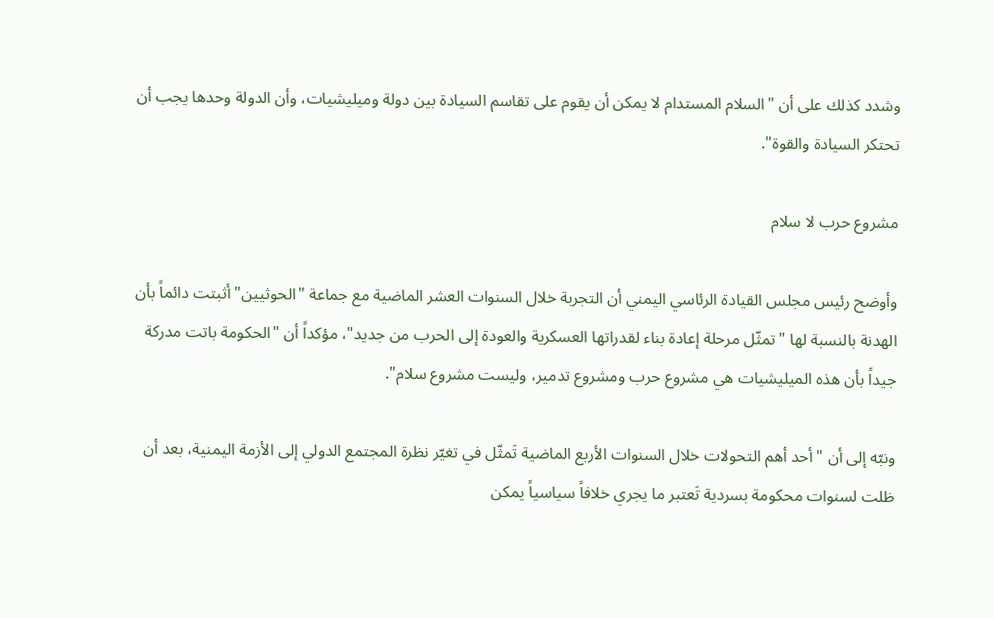وشدد كذلك على أن "السلام المستدام لا يمكن أن يقوم على تقاسم السيادة بين دولة وميليشيات، وأن الدولة وحدها يجب أن تحتكر السيادة والقوة".

مشروع حرب لا سلام

وأوضح رئيس مجلس القيادة الرئاسي اليمني أن التجربة خلال السنوات العشر الماضية مع جماعة "الحوثيين" أثبتت دائماً بأن الهدنة بالنسبة لها "تمثّل مرحلة إعادة بناء لقدراتها العسكرية والعودة إلى الحرب من جديد"، مؤكداً أن "الحكومة باتت مدركة جيداً بأن هذه الميليشيات هي مشروع حرب ومشروع تدمير، وليست مشروع سلام".

ونبّه إلى أن "أحد أهم التحولات خلال السنوات الأربع الماضية تَمثّل في تغيّر نظرة المجتمع الدولي إلى الأزمة اليمنية، بعد أن ظلت لسنوات محكومة بسردية تَعتبر ما يجري خلافاً سياسياً يمكن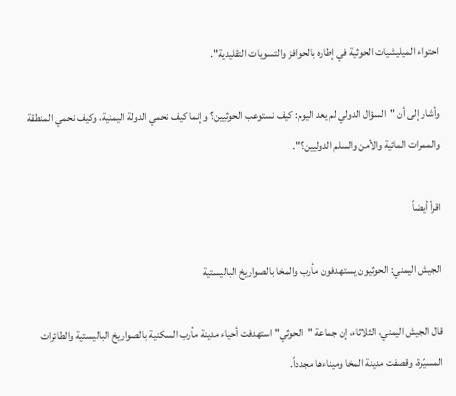احتواء الميليشيات الحوثية في إطاره بالحوافز والتسويات التقليدية".

وأشار إلى أن "السؤال الدولي لم يعد اليوم: كيف نستوعب الحوثيين؟ وإنما كيف نحمي الدولة اليمنية، وكيف نحمي المنطقة والممرات المائية والأمن والسلم الدوليين؟".

اقرأ أيضاً

الجيش اليمني: الحوثيون يستهدفون مأرب والمخا بالصواريخ الباليستية

قال الجيش اليمني، الثلاثاء، إن جماعة "الحوثي" استهدفت أحياء مدينة مأرب السكنية بالصواريخ الباليستية والطائرات المسيّرة، وقصفت مدينة المخا وميناءها مجدداً.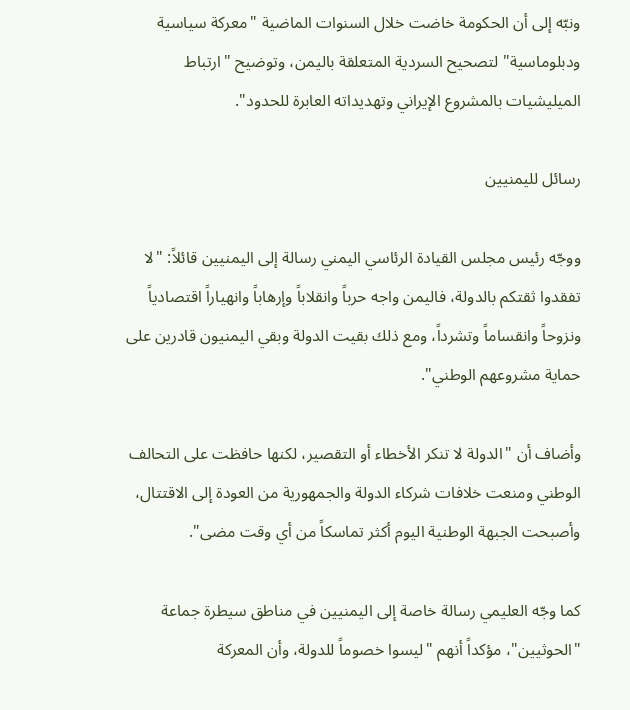ونبّه إلى أن الحكومة خاضت خلال السنوات الماضية "معركة سياسية ودبلوماسية" لتصحيح السردية المتعلقة باليمن، وتوضيح "ارتباط الميليشيات بالمشروع الإيراني وتهديداته العابرة للحدود".

رسائل لليمنيين

ووجّه رئيس مجلس القيادة الرئاسي اليمني رسالة إلى اليمنيين قائلاً: "لا تفقدوا ثقتكم بالدولة، فاليمن واجه حرباً وانقلاباً وإرهاباً وانهياراً اقتصادياً ونزوحاً وانقساماً وتشرداً، ومع ذلك بقيت الدولة وبقي اليمنيون قادرين على حماية مشروعهم الوطني".

وأضاف أن "الدولة لا تنكر الأخطاء أو التقصير، لكنها حافظت على التحالف الوطني ومنعت خلافات شركاء الدولة والجمهورية من العودة إلى الاقتتال، وأصبحت الجبهة الوطنية اليوم أكثر تماسكاً من أي وقت مضى".

كما وجّه العليمي رسالة خاصة إلى اليمنيين في مناطق سيطرة جماعة "الحوثيين"، مؤكداً أنهم "ليسوا خصوماً للدولة، وأن المعركة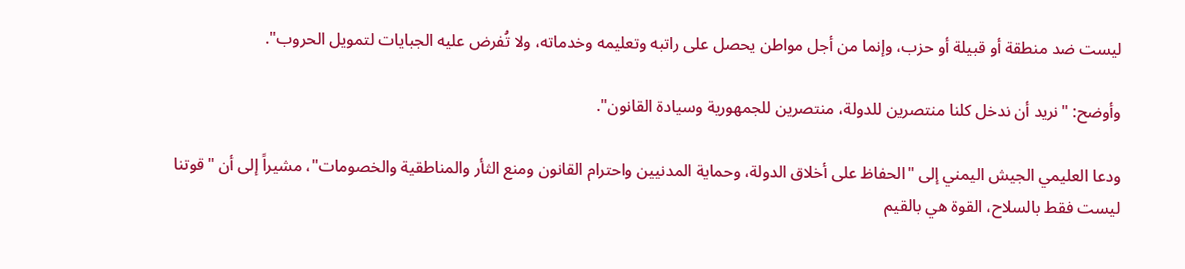ليست ضد منطقة أو قبيلة أو حزب، وإنما من أجل مواطن يحصل على راتبه وتعليمه وخدماته، ولا تُفرض عليه الجبايات لتمويل الحروب".

وأوضح: "نريد أن ندخل كلنا منتصرين للدولة، منتصرين للجمهورية وسيادة القانون".

ودعا العليمي الجيش اليمني إلى "الحفاظ على أخلاق الدولة، وحماية المدنيين واحترام القانون ومنع الثأر والمناطقية والخصومات"، مشيراً إلى أن "قوتنا ليست فقط بالسلاح، القوة هي بالقيم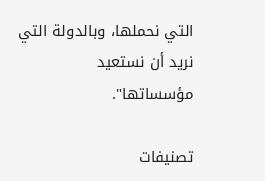التي نحملها، وبالدولة التي نريد أن نستعيد مؤسساتها".

تصنيفات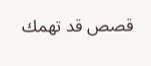قصص قد تهمك